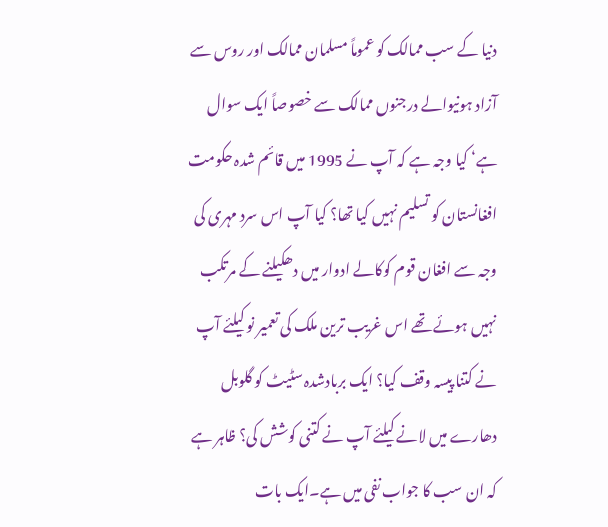دنیا کے سب ممالک کو عموماً مسلمان ممالک اور روس سے آزاد ہونیوالے درجنوں ممالک سے خصوصاً ایک سوال ہے‘ کیا وجہ ہے کہ آپ نے 1995 میں قائم شدہ حکومت افغانستان کو تسلیم نہیں کیا تھا؟ کیا آپ اس سرد مہری کی وجہ سے افغان قوم کوکالے ادوار میں دھکیلنے کے مرتکب نہیں ہوئے تھے اس غریب ترین ملک کی تعمیر نو کیلئے آپ نے کتنا پیسہ وقف کیا؟ ایک بربادشدہ سٹیٹ کو گلوبل دھارے میں لانے کیلئے آپ نے کتنی کوشش کی؟ ظاہر ہے کہ ان سب کا جواب نفی میں ہے۔ایک بات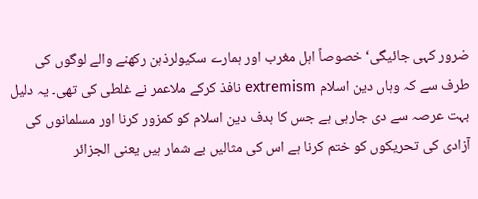ضرور کہی جائیگی‘ خصوصاً اہل مغرب اور ہمارے سکیولرذہن رکھنے والے لوگوں کی طرف سے کہ وہاں دین اسلام extremism نافذ کرکے ملاعمر نے غلطی کی تھی۔ یہ دلیل بہت عرصہ سے دی جارہی ہے جس کا ہدف دین اسلام کو کمزور کرنا اور مسلمانوں کی آزادی کی تحریکوں کو ختم کرنا ہے اس کی مثالیں بے شمار ہیں یعنی الجزائر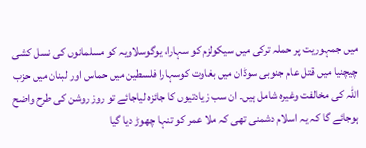میں جمہوریت پر حملہ ترکی میں سیکولزم کو سہارا، یوگوسلاویہ کو مسلمانوں کی نسل کشی چیچنیا میں قتل عام جنوبی سوڈان میں بغاوت کوسہارا فلسطین میں حماس اور لبنان میں حزب اللہ کی مخالفت وغیرہ شامل ہیں۔ ان سب زیادتیوں کا جائزہ لیاجائے تو روز روشن کی طرح واضح ہوجائے گا کہ یہ اسلام دشمنی تھی کہ ملا عمر کو تنہا چھوڑ دیا گیا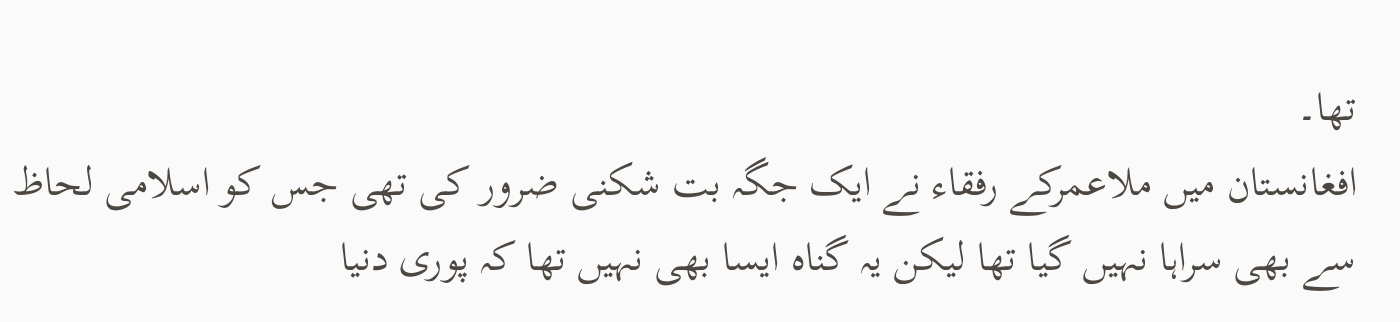تھا۔
افغانستان میں ملاعمرکے رفقاء نے ایک جگہ بت شکنی ضرور کی تھی جس کو اسلامی لحاظ سے بھی سراہا نہیں گیا تھا لیکن یہ گناہ ایسا بھی نہیں تھا کہ پوری دنیا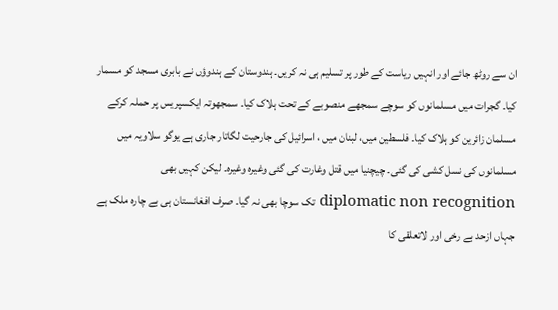ان سے روٹھ جائے اور انہیں ریاست کے طور پر تسلیم ہی نہ کریں۔ ہندوستان کے ہندوؤں نے بابری مسجد کو مسمار کیا۔ گجرات میں مسلمانوں کو سوچے سمجھے منصوبے کے تحت ہلاک کیا۔ سمجھوتہ ایکسپریس پر حملہ کرکے مسلمان زائرین کو ہلاک کیا۔ فلسطین میں، لبنان میں ، اسرائیل کی جارحیت لگاتار جاری ہے یوگو سلاویہ میں مسلمانوں کی نسل کشی کی گئی۔ چیچنیا میں قتل وغارت کی گئی وغیرہ وغیرہ۔ لیکن کہیں بھی diplomatic non recognition تک سوچا بھی نہ گیا۔ صرف افغانستان ہی بے چارہ ملک ہے جہاں ازحد بے رخی اور لاتعلقی کا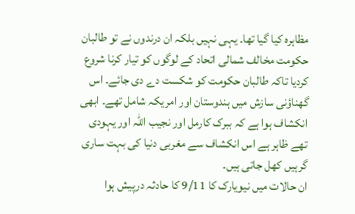مظاہرہ کیا گیا تھا۔ یہی نہیں بلکہ ان درندوں نے تو طالبان حکومت مخالف شمالی اتحاد کے لوگوں کو تیار کرنا شروع کردیا تاکہ طالبان حکومت کو شکست دے دی جائے۔ اس گھناؤنی سازش میں ہندوستان اور امریکہ شامل تھے۔ ابھی انکشاف ہوا ہے کہ ببرک کارمل اور نجیب اللہ اور یہودی تھے ظاہر ہے اس انکشاف سے مغربی دنیا کی بہت ساری گرہیں کھل جاتی ہیں۔
ان حالات میں نیویارک کا 9/11 کا حادثہ درپیش ہوا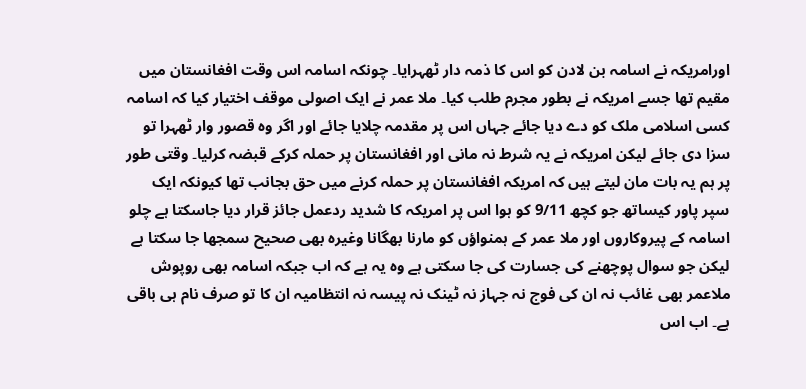اورامریکہ نے اسامہ بن لادن کو اس کا ذمہ دار ٹھہرایا۔ چونکہ اسامہ اس وقت افغانستان میں مقیم تھا جسے امریکہ نے بطور مجرم طلب کیا۔ ملا عمر نے ایک اصولی موقف اختیار کیا کہ اسامہ کسی اسلامی ملک کو دے دیا جائے جہاں اس پر مقدمہ چلایا جائے اور اگر وہ قصور وار ٹھہرا تو سزا دی جائے لیکن امریکہ نے یہ شرط نہ مانی اور افغانستان پر حملہ کرکے قبضہ کرلیا۔ وقتی طور پر ہم یہ بات مان لیتے ہیں کہ امریکہ افغانستان پر حملہ کرنے میں حق بجانب تھا کیونکہ ایک سپر پاور کیساتھ جو کچھ 9/11 کو ہوا اس پر امریکہ کا شدید ردعمل جائز قرار دیا جاسکتا ہے چلو اسامہ کے پیروکاروں اور ملا عمر کے ہمنواؤں کو مارنا بھگانا وغیرہ بھی صحیح سمجھا جا سکتا ہے لیکن جو سوال پوچھنے کی جسارت کی جا سکتی ہے وہ یہ ہے کہ اب جبکہ اسامہ بھی روپوش ملاعمر بھی غائب نہ ان کی فوج نہ جہاز نہ ٹینک نہ پیسہ نہ انتظامیہ ان کا تو صرف نام ہی باقی ہے۔ اب اس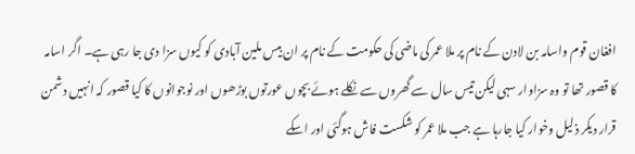افغان قوم واسامہ بن لادن کے نام پر ملا عمر کی ماضی کی حکومت کے نام پر ان بیس ملین آبادی کو کیوں سزا دی جا رہی ہے۔ اگر اسامہ کا قصور تھا تو وہ سزاوار سہی لیکن تیس سال سے گھروں سے نکلے ہوئے بچوں عورتوں بوڑھوں اور نوجوانوں کا کیا قصور کہ انہیں دشمن قرار دیکر ذلیل وخوار کیا جارہا ہے جب ملا عمر کو شکست فاش ہوگئی اور اسکے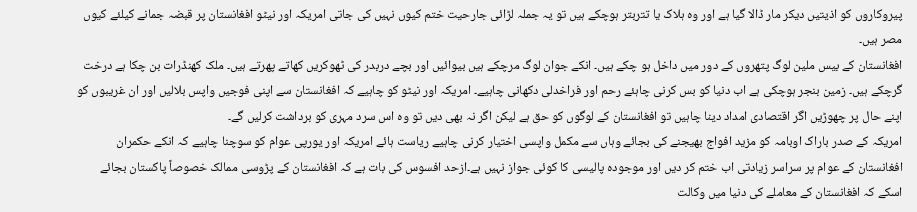پیروکاروں کو اذیتیں دیکر مار ڈالا گیا ہے اور وہ ہلاک یا تتربتر ہوچکے ہیں تو یہ جملہ لڑائی جارحیت ختم کیوں نہیں کی جاتی امریکہ اور نیٹو افغانستان پر قبضہ جمانے کیلئے کیوں مصر ہیں۔
افغانستان کے بیس ملین لوگ پتھروں کے دور میں داخل ہو چکے ہیں۔ انکے جوان لوگ مرچکے ہیں بیوائیں اور بچے دربدر کی ٹھوکریں کھاتے پھرتے ہیں۔ ملک کھنڈرات بن چکا ہے درخت گرچکے ہیں۔ زمین بنجر ہوچکی ہے اب دنیا کو بس کرنی چاہئے رحم اور فراخدلی دکھانی چاہیے۔ امریکہ اور نیٹو کو چاہیے کہ افغانستان سے اپنی فوجیں واپس بلالیں اور ان غریبوں کو اپنے حال پر چھوڑیں اگر اقتصادی امداد دینا چاہیں تو افغانستان کے لوگوں کو حق ہے لیکن اگر نہ بھی دیں تو وہ اس سرد مہری کو برداشت کرلیں گے۔
امریکہ کے صدر باراک اوبامہ کو مزید افواج بھیجنے کی بجائے وہاں سے مکمل واپسی اختیار کرنی چاہیے ریاست ہائے امریکہ اور یورپی عوام کو سوچنا چاہیے کہ انکے حکمران افغانستان کے عوام پر سراسر زیادتی اب ختم کر دیں اور موجودہ پالیسی کا کوئی جواز نہیں ہے۔ازحد افسوس کی بات ہے کہ افغانستان کے پڑوسی ممالک خصوصاً پاکستان بجائے اسکے کہ افغانستان کے معاملے کی دنیا میں وکالت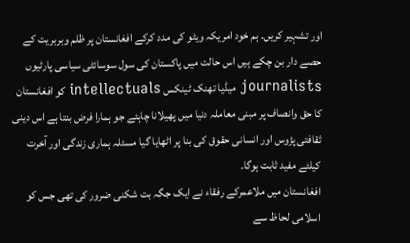اور تشہیر کریں۔ ہم خود امریکہ ویٹو کی مدد کرکے افغانستان پر ظلم وبربریت کے حصے دار بن چکے ہیں اس حالت میں پاکستان کی سول سوسائٹی سیاسی پارٹیوں journalists میڈیا تھنک ٹینکس intellectuals کو افغانستان کا حق وانصاف پر مبنی معاملہ دنیا میں پھیلانا چاہئے جو ہمارا فرض بنتا ہے اس دینی ثقافتی پڑوس اور انسانی حقوق کی بنا پر اٹھایا گیا مسئلہ ہماری زندگی اور آخرت کیلئے مفید ثابت ہوگا۔
افغانستان میں ملاعمرکے رفقاء نے ایک جگہ بت شکنی ضرور کی تھی جس کو اسلامی لحاظ سے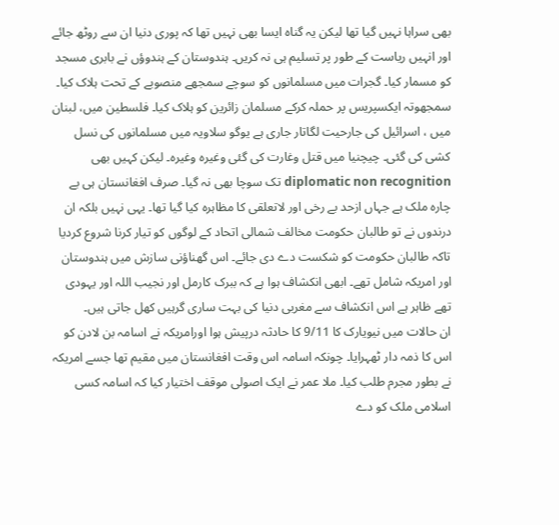بھی سراہا نہیں گیا تھا لیکن یہ گناہ ایسا بھی نہیں تھا کہ پوری دنیا ان سے روٹھ جائے اور انہیں ریاست کے طور پر تسلیم ہی نہ کریں۔ ہندوستان کے ہندوؤں نے بابری مسجد کو مسمار کیا۔ گجرات میں مسلمانوں کو سوچے سمجھے منصوبے کے تحت ہلاک کیا۔ سمجھوتہ ایکسپریس پر حملہ کرکے مسلمان زائرین کو ہلاک کیا۔ فلسطین میں، لبنان میں ، اسرائیل کی جارحیت لگاتار جاری ہے یوگو سلاویہ میں مسلمانوں کی نسل کشی کی گئی۔ چیچنیا میں قتل وغارت کی گئی وغیرہ وغیرہ۔ لیکن کہیں بھی diplomatic non recognition تک سوچا بھی نہ گیا۔ صرف افغانستان ہی بے چارہ ملک ہے جہاں ازحد بے رخی اور لاتعلقی کا مظاہرہ کیا گیا تھا۔ یہی نہیں بلکہ ان درندوں نے تو طالبان حکومت مخالف شمالی اتحاد کے لوگوں کو تیار کرنا شروع کردیا تاکہ طالبان حکومت کو شکست دے دی جائے۔ اس گھناؤنی سازش میں ہندوستان اور امریکہ شامل تھے۔ ابھی انکشاف ہوا ہے کہ ببرک کارمل اور نجیب اللہ اور یہودی تھے ظاہر ہے اس انکشاف سے مغربی دنیا کی بہت ساری گرہیں کھل جاتی ہیں۔
ان حالات میں نیویارک کا 9/11 کا حادثہ درپیش ہوا اورامریکہ نے اسامہ بن لادن کو اس کا ذمہ دار ٹھہرایا۔ چونکہ اسامہ اس وقت افغانستان میں مقیم تھا جسے امریکہ نے بطور مجرم طلب کیا۔ ملا عمر نے ایک اصولی موقف اختیار کیا کہ اسامہ کسی اسلامی ملک کو دے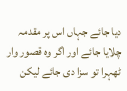دیا جائے جہاں اس پر مقدمہ چلایا جائے اور اگر وہ قصور وار ٹھہرا تو سزا دی جائے لیکن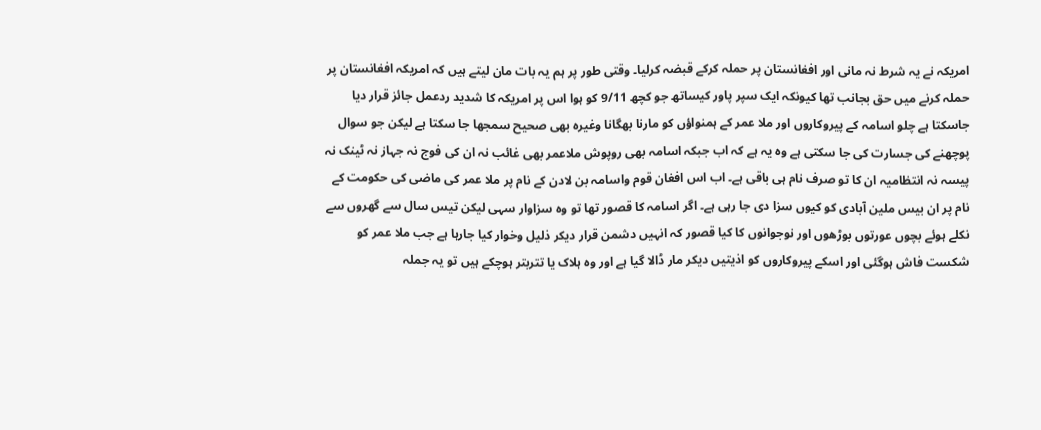امریکہ نے یہ شرط نہ مانی اور افغانستان پر حملہ کرکے قبضہ کرلیا۔ وقتی طور پر ہم یہ بات مان لیتے ہیں کہ امریکہ افغانستان پر حملہ کرنے میں حق بجانب تھا کیونکہ ایک سپر پاور کیساتھ جو کچھ 9/11 کو ہوا اس پر امریکہ کا شدید ردعمل جائز قرار دیا جاسکتا ہے چلو اسامہ کے پیروکاروں اور ملا عمر کے ہمنواؤں کو مارنا بھگانا وغیرہ بھی صحیح سمجھا جا سکتا ہے لیکن جو سوال پوچھنے کی جسارت کی جا سکتی ہے وہ یہ ہے کہ اب جبکہ اسامہ بھی روپوش ملاعمر بھی غائب نہ ان کی فوج نہ جہاز نہ ٹینک نہ پیسہ نہ انتظامیہ ان کا تو صرف نام ہی باقی ہے۔ اب اس افغان قوم واسامہ بن لادن کے نام پر ملا عمر کی ماضی کی حکومت کے نام پر ان بیس ملین آبادی کو کیوں سزا دی جا رہی ہے۔ اگر اسامہ کا قصور تھا تو وہ سزاوار سہی لیکن تیس سال سے گھروں سے نکلے ہوئے بچوں عورتوں بوڑھوں اور نوجوانوں کا کیا قصور کہ انہیں دشمن قرار دیکر ذلیل وخوار کیا جارہا ہے جب ملا عمر کو شکست فاش ہوگئی اور اسکے پیروکاروں کو اذیتیں دیکر مار ڈالا گیا ہے اور وہ ہلاک یا تتربتر ہوچکے ہیں تو یہ جملہ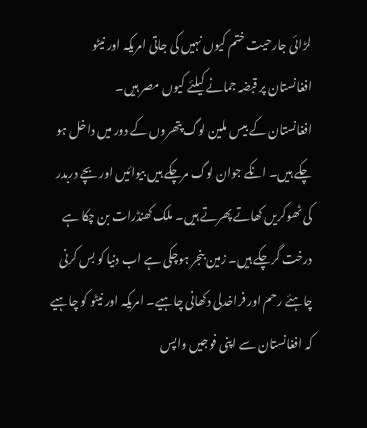لڑائی جارحیت ختم کیوں نہیں کی جاتی امریکہ اور نیٹو افغانستان پر قبضہ جمانے کیلئے کیوں مصر ہیں۔
افغانستان کے بیس ملین لوگ پتھروں کے دور میں داخل ہو چکے ہیں۔ انکے جوان لوگ مرچکے ہیں بیوائیں اور بچے دربدر کی ٹھوکریں کھاتے پھرتے ہیں۔ ملک کھنڈرات بن چکا ہے درخت گرچکے ہیں۔ زمین بنجر ہوچکی ہے اب دنیا کو بس کرنی چاہئے رحم اور فراخدلی دکھانی چاہیے۔ امریکہ اور نیٹو کو چاہیے کہ افغانستان سے اپنی فوجیں واپس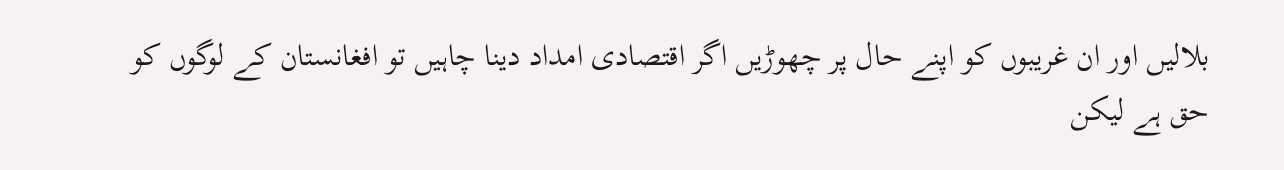بلالیں اور ان غریبوں کو اپنے حال پر چھوڑیں اگر اقتصادی امداد دینا چاہیں تو افغانستان کے لوگوں کو حق ہے لیکن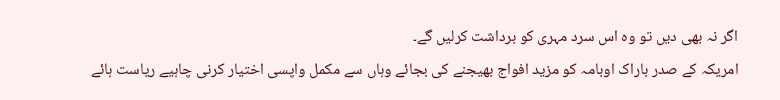اگر نہ بھی دیں تو وہ اس سرد مہری کو برداشت کرلیں گے۔
امریکہ کے صدر باراک اوبامہ کو مزید افواج بھیجنے کی بجائے وہاں سے مکمل واپسی اختیار کرنی چاہیے ریاست ہائے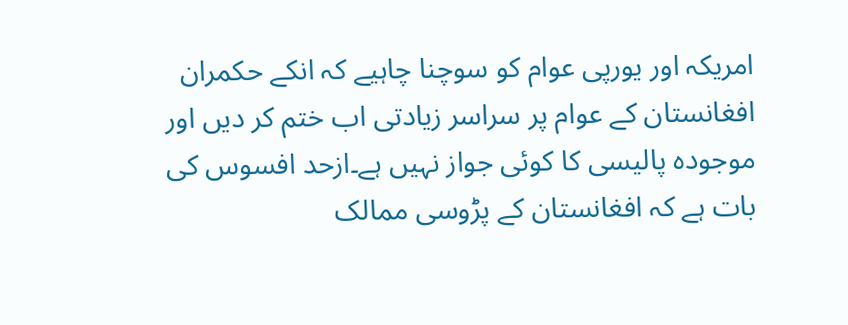امریکہ اور یورپی عوام کو سوچنا چاہیے کہ انکے حکمران افغانستان کے عوام پر سراسر زیادتی اب ختم کر دیں اور موجودہ پالیسی کا کوئی جواز نہیں ہے۔ازحد افسوس کی بات ہے کہ افغانستان کے پڑوسی ممالک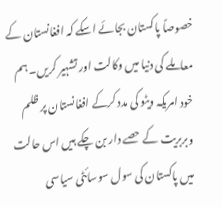خصوصاً پاکستان بجائے اسکے کہ افغانستان کے معاملے کی دنیا میں وکالت اور تشہیر کریں۔ ہم خود امریکہ ویٹو کی مدد کرکے افغانستان پر ظلم وبربریت کے حصے دار بن چکے ہیں اس حالت میں پاکستان کی سول سوسائٹی سیاسی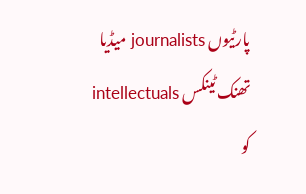پارٹیوں journalists میڈیا تھنک ٹینکس intellectuals کو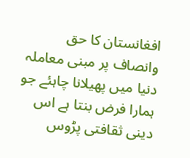افغانستان کا حق وانصاف پر مبنی معاملہ دنیا میں پھیلانا چاہئے جو ہمارا فرض بنتا ہے اس دینی ثقافتی پڑوس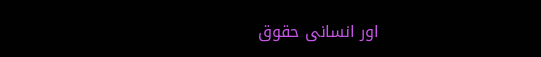اور انسانی حقوق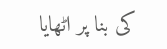کی بنا پر اٹھایا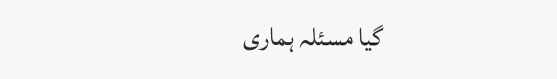گیا مسئلہ ہماری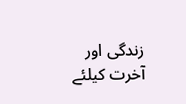زندگی اور آخرت کیلئے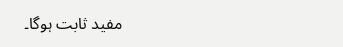مفید ثابت ہوگا۔